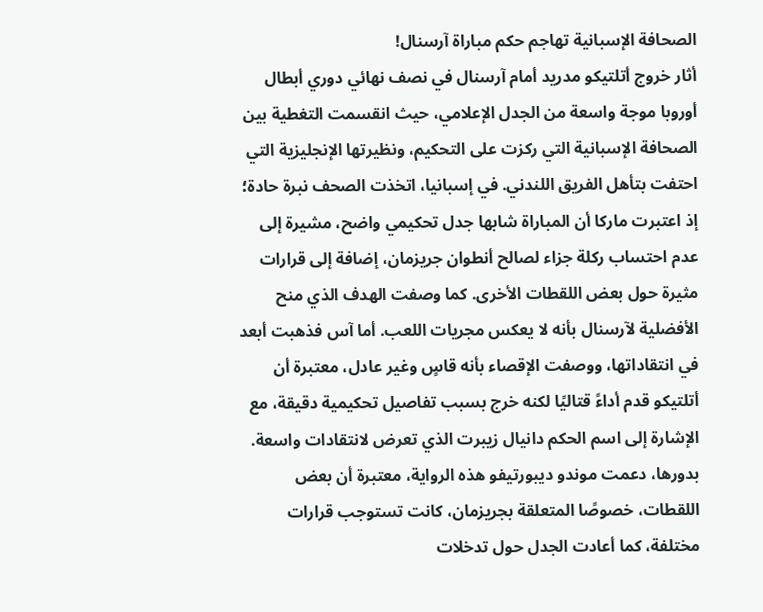الصحافة الإسبانية تهاجم حكم مباراة آرسنال!
أثار خروج أتلتيكو مدريد أمام آرسنال في نصف نهائي دوري أبطال أوروبا موجة واسعة من الجدل الإعلامي، حيث انقسمت التغطية بين الصحافة الإسبانية التي ركزت على التحكيم، ونظيرتها الإنجليزية التي احتفت بتأهل الفريق اللندني. في إسبانيا، اتخذت الصحف نبرة حادة؛ إذ اعتبرت ماركا أن المباراة شابها جدل تحكيمي واضح، مشيرة إلى عدم احتساب ركلة جزاء لصالح أنطوان جريزمان، إضافة إلى قرارات مثيرة حول بعض اللقطات الأخرى. كما وصفت الهدف الذي منح الأفضلية لآرسنال بأنه لا يعكس مجريات اللعب. أما آس فذهبت أبعد في انتقاداتها، ووصفت الإقصاء بأنه قاسٍ وغير عادل، معتبرة أن أتلتيكو قدم أداءً قتاليًا لكنه خرج بسبب تفاصيل تحكيمية دقيقة، مع الإشارة إلى اسم الحكم دانيال زيبرت الذي تعرض لانتقادات واسعة. بدورها، دعمت موندو ديبورتيفو هذه الرواية، معتبرة أن بعض اللقطات، خصوصًا المتعلقة بجريزمان، كانت تستوجب قرارات مختلفة، كما أعادت الجدل حول تدخلات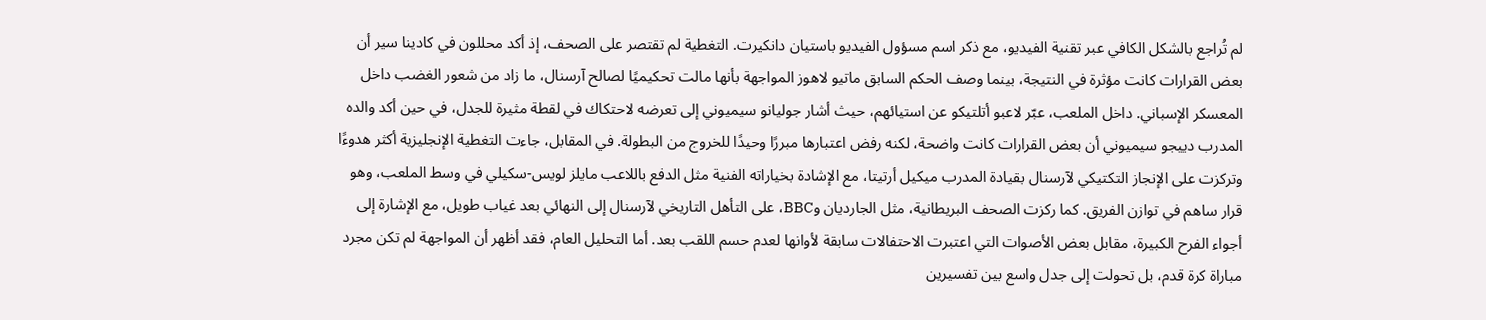لم تُراجع بالشكل الكافي عبر تقنية الفيديو، مع ذكر اسم مسؤول الفيديو باستيان دانكيرت. التغطية لم تقتصر على الصحف، إذ أكد محللون في كادينا سير أن بعض القرارات كانت مؤثرة في النتيجة، بينما وصف الحكم السابق ماتيو لاهوز المواجهة بأنها مالت تحكيميًا لصالح آرسنال، ما زاد من شعور الغضب داخل المعسكر الإسباني. داخل الملعب، عبّر لاعبو أتلتيكو عن استيائهم، حيث أشار جوليانو سيميوني إلى تعرضه لاحتكاك في لقطة مثيرة للجدل، في حين أكد والده المدرب دييجو سيميوني أن بعض القرارات كانت واضحة، لكنه رفض اعتبارها مبررًا وحيدًا للخروج من البطولة. في المقابل، جاءت التغطية الإنجليزية أكثر هدوءًا وتركزت على الإنجاز التكتيكي لآرسنال بقيادة المدرب ميكيل أرتيتا، مع الإشادة بخياراته الفنية مثل الدفع باللاعب مايلز لويس-سكيلي في وسط الملعب، وهو قرار ساهم في توازن الفريق. كما ركزت الصحف البريطانية، مثل الجارديان وBBC، على التأهل التاريخي لآرسنال إلى النهائي بعد غياب طويل، مع الإشارة إلى أجواء الفرح الكبيرة، مقابل بعض الأصوات التي اعتبرت الاحتفالات سابقة لأوانها لعدم حسم اللقب بعد. أما التحليل العام، فقد أظهر أن المواجهة لم تكن مجرد مباراة كرة قدم، بل تحولت إلى جدل واسع بين تفسيرين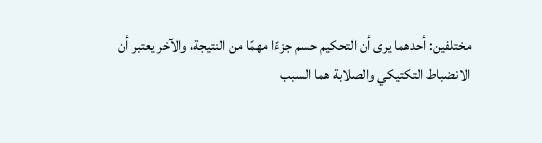مختلفين: أحدهما يرى أن التحكيم حسم جزءًا مهمًا من النتيجة، والآخر يعتبر أن الانضباط التكتيكي والصلابة هما السبب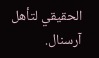الحقيقي لتأهل آرسنال.